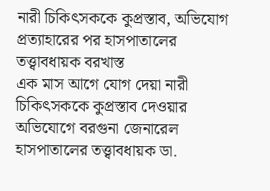নারী চিকিৎসককে কুপ্রস্তাব, অভিযোগ প্রত্যাহারের পর হাসপাতালের তত্ত্বাবধায়ক বরখাস্ত
এক মাস আগে যোগ দেয়া নারী চিকিৎসককে কুপ্রস্তাব দেওয়ার অভিযোগে বরগুনা জেনারেল হাসপাতালের তত্ত্বাবধায়ক ডা.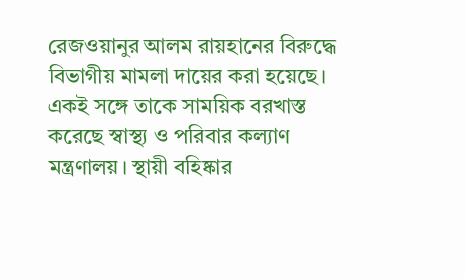রেজওয়ানুর আলম রায়হানের বিরুদ্ধে বিভাগীয় মামলা দায়ের করা হয়েছে। একই সঙ্গে তাকে সাময়িক বরখাস্ত করেছে স্বাস্থ্য ও পরিবার কল্যাণ মন্ত্রণালয়। স্থায়ী বহিষ্কার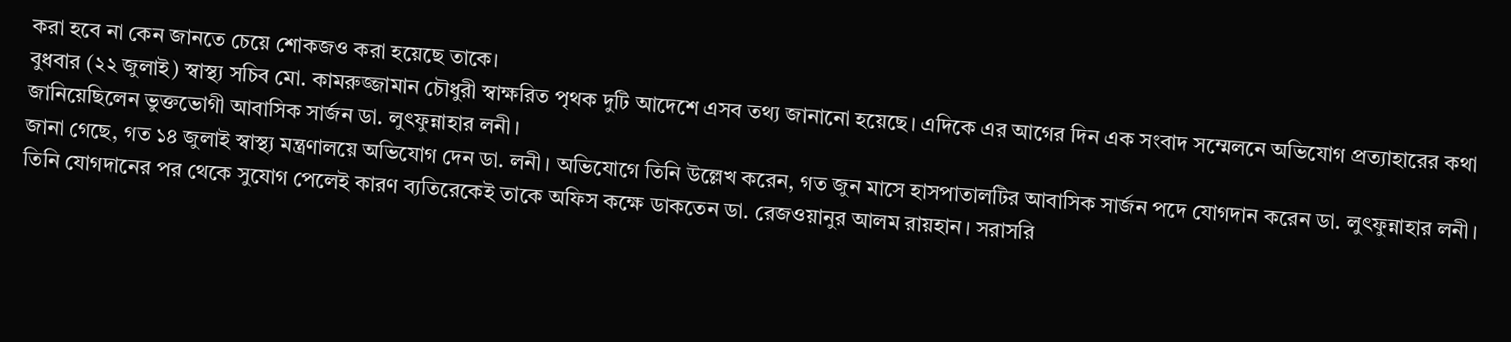করা হবে না কেন জানতে চেয়ে শোকজও করা হয়েছে তাকে।
বুধবার (২২ জুলাই) স্বাস্থ্য সচিব মো. কামরুজ্জামান চৌধুরী স্বাক্ষরিত পৃথক দুটি আদেশে এসব তথ্য জানানো হয়েছে। এদিকে এর আগের দিন এক সংবাদ সম্মেলনে অভিযোগ প্রত্যাহারের কথা জানিয়েছিলেন ভুক্তভোগী আবাসিক সার্জন ডা. লুৎফুন্নাহার লনী।
জানা গেছে, গত ১৪ জুলাই স্বাস্থ্য মন্ত্রণালয়ে অভিযোগ দেন ডা. লনী। অভিযোগে তিনি উল্লেখ করেন, গত জুন মাসে হাসপাতালটির আবাসিক সার্জন পদে যোগদান করেন ডা. লুৎফুন্নাহার লনী। তিনি যোগদানের পর থেকে সুযোগ পেলেই কারণ ব্যতিরেকেই তাকে অফিস কক্ষে ডাকতেন ডা. রেজওয়ানুর আলম রায়হান। সরাসরি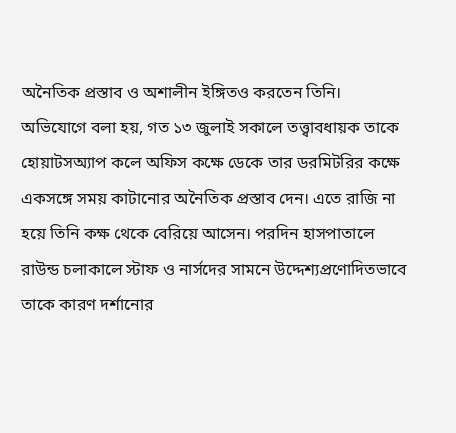অনৈতিক প্রস্তাব ও অশালীন ইঙ্গিতও করতেন তিনি।
অভিযোগে বলা হয়, গত ১৩ জুলাই সকালে তত্ত্বাবধায়ক তাকে হোয়াটসঅ্যাপ কলে অফিস কক্ষে ডেকে তার ডরমিটরির কক্ষে একসঙ্গে সময় কাটানোর অনৈতিক প্রস্তাব দেন। এতে রাজি না হয়ে তিনি কক্ষ থেকে বেরিয়ে আসেন। পরদিন হাসপাতালে রাউন্ড চলাকালে স্টাফ ও নার্সদের সামনে উদ্দেশ্যপ্রণোদিতভাবে তাকে কারণ দর্শানোর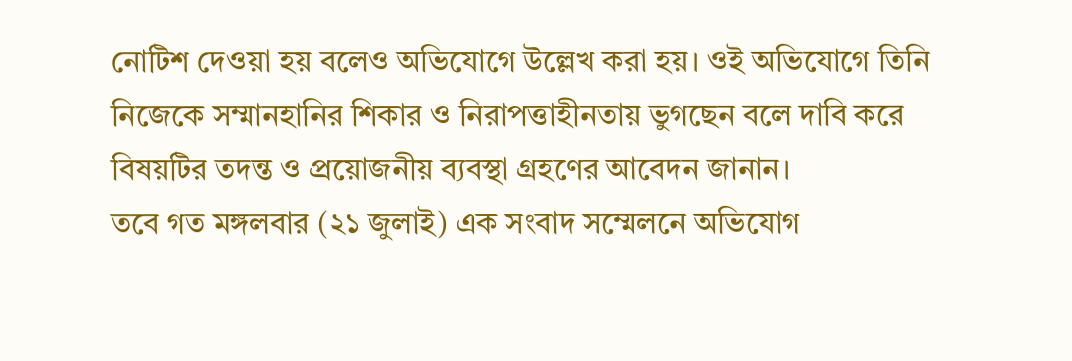নোটিশ দেওয়া হয় বলেও অভিযোগে উল্লেখ করা হয়। ওই অভিযোগে তিনি নিজেকে সম্মানহানির শিকার ও নিরাপত্তাহীনতায় ভুগছেন বলে দাবি করে বিষয়টির তদন্ত ও প্রয়োজনীয় ব্যবস্থা গ্রহণের আবেদন জানান।
তবে গত মঙ্গলবার (২১ জুলাই) এক সংবাদ সম্মেলনে অভিযোগ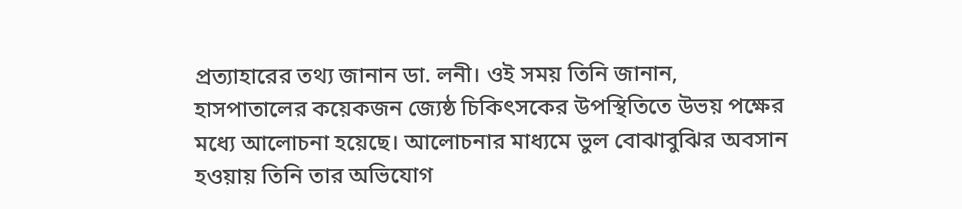প্রত্যাহারের তথ্য জানান ডা. লনী। ওই সময় তিনি জানান, হাসপাতালের কয়েকজন জ্যেষ্ঠ চিকিৎসকের উপস্থিতিতে উভয় পক্ষের মধ্যে আলোচনা হয়েছে। আলোচনার মাধ্যমে ভুল বোঝাবুঝির অবসান হওয়ায় তিনি তার অভিযোগ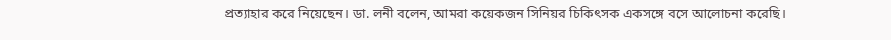প্রত্যাহার করে নিয়েছেন। ডা. লনী বলেন, আমরা কয়েকজন সিনিয়র চিকিৎসক একসঙ্গে বসে আলোচনা করেছি।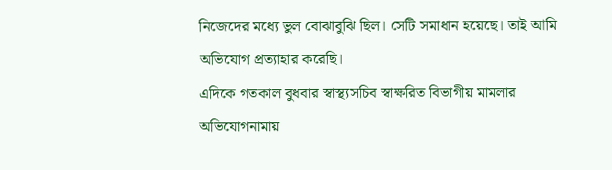নিজেদের মধ্যে ভুল বোঝাবুঝি ছিল। সেটি সমাধান হয়েছে। তাই আমি অভিযোগ প্রত্যাহার করেছি।
এদিকে গতকাল বুধবার স্বাস্থ্যসচিব স্বাক্ষরিত বিভাগীয় মামলার অভিযোগনামায়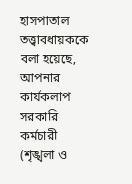হাসপাতাল তত্ত্বাবধায়ককে বলা হয়েছে, আপনার কার্যকলাপ সরকারি কর্মচারী (শৃঙ্খলা ও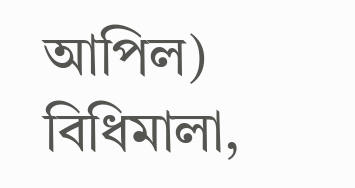আপিল) বিধিমালা,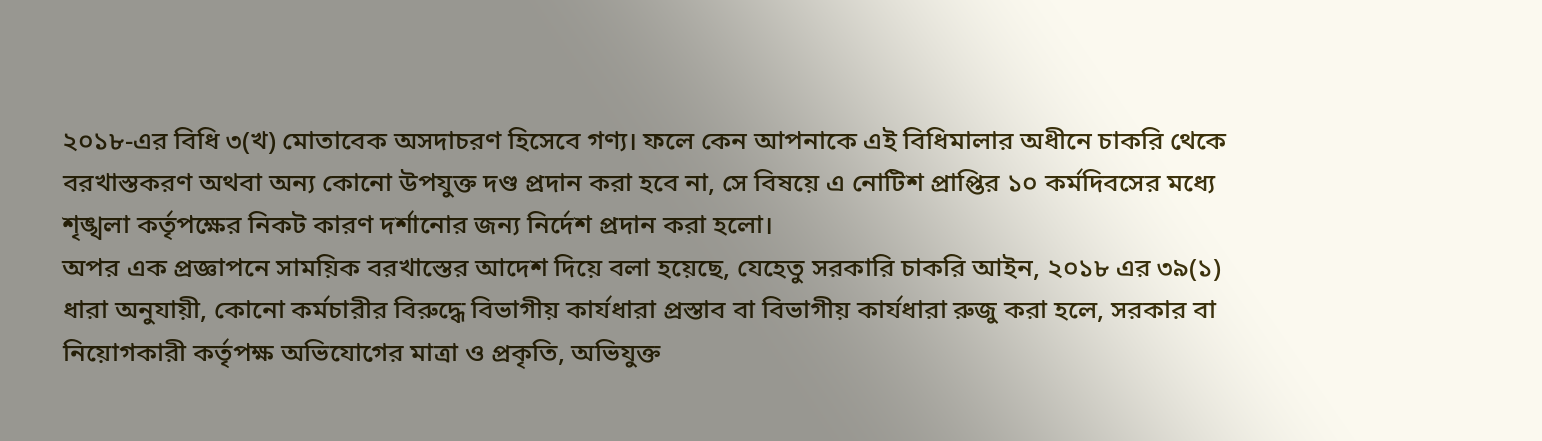২০১৮-এর বিধি ৩(খ) মোতাবেক অসদাচরণ হিসেবে গণ্য। ফলে কেন আপনাকে এই বিধিমালার অধীনে চাকরি থেকে বরখাস্তকরণ অথবা অন্য কোনো উপযুক্ত দণ্ড প্রদান করা হবে না, সে বিষয়ে এ নোটিশ প্রাপ্তির ১০ কর্মদিবসের মধ্যে শৃঙ্খলা কর্তৃপক্ষের নিকট কারণ দর্শানোর জন্য নির্দেশ প্রদান করা হলো।
অপর এক প্রজ্ঞাপনে সাময়িক বরখাস্তের আদেশ দিয়ে বলা হয়েছে, যেহেতু সরকারি চাকরি আইন, ২০১৮ এর ৩৯(১) ধারা অনুযায়ী, কোনো কর্মচারীর বিরুদ্ধে বিভাগীয় কার্যধারা প্রস্তাব বা বিভাগীয় কার্যধারা রুজু করা হলে, সরকার বা নিয়োগকারী কর্তৃপক্ষ অভিযোগের মাত্রা ও প্রকৃতি, অভিযুক্ত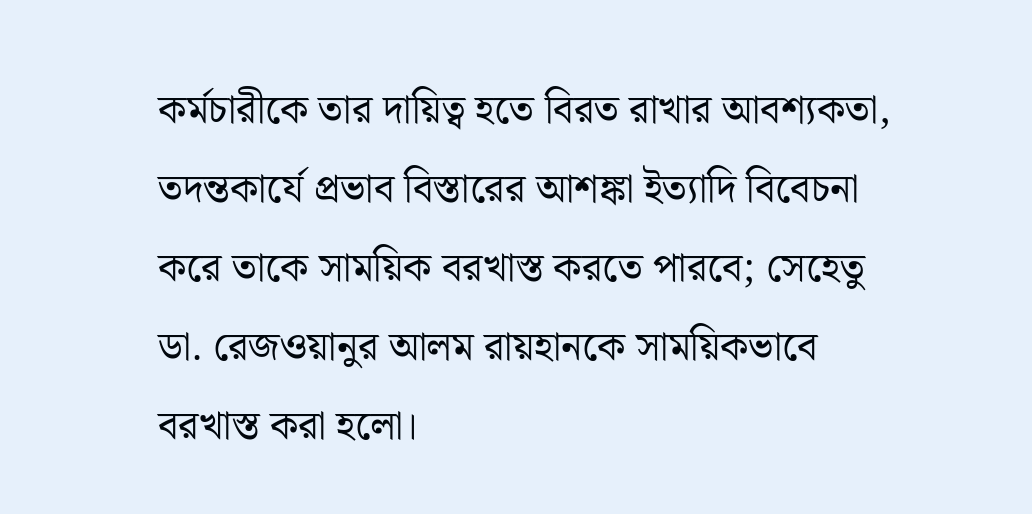কর্মচারীকে তার দায়িত্ব হতে বিরত রাখার আবশ্যকতা, তদন্তকার্যে প্রভাব বিস্তারের আশঙ্কা ইত্যাদি বিবেচনা করে তাকে সাময়িক বরখাস্ত করতে পারবে; সেহেতু ডা. রেজওয়ানুর আলম রায়হানকে সাময়িকভাবে বরখাস্ত করা হলো।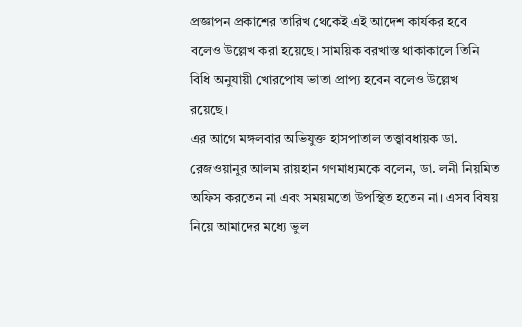প্রজ্ঞাপন প্রকাশের তারিখ থেকেই এই আদেশ কার্যকর হবে বলেও উল্লেখ করা হয়েছে। সাময়িক বরখাস্ত থাকাকালে তিনি বিধি অনুযায়ী খোরপোষ ভাতা প্রাপ্য হবেন বলেও উল্লেখ রয়েছে।
এর আগে মঙ্গলবার অভিযুক্ত হাসপাতাল তত্ত্বাবধায়ক ডা. রেজওয়ানুর আলম রায়হান গণমাধ্যমকে বলেন, ডা. লনী নিয়মিত অফিস করতেন না এবং সময়মতো উপস্থিত হতেন না। এসব বিষয় নিয়ে আমাদের মধ্যে ভুল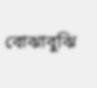বোঝাবুঝি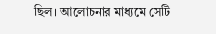ছিল। আলোচনার মাধ্যমে সেটি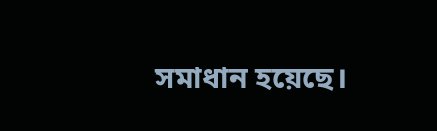সমাধান হয়েছে।